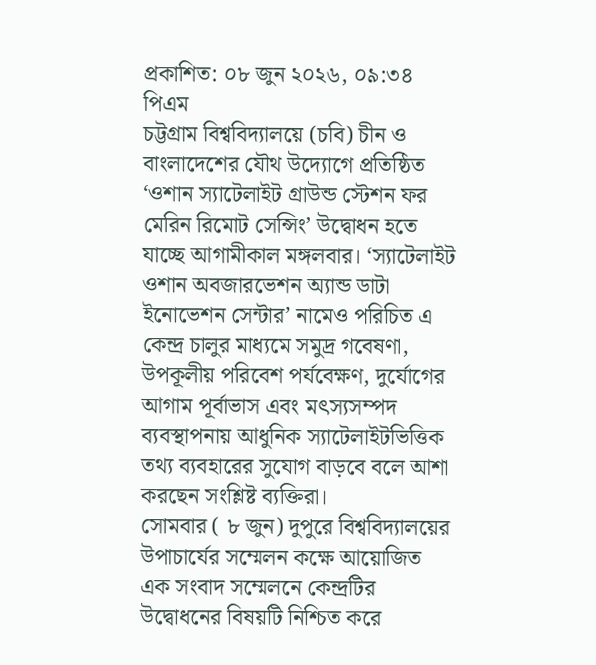প্রকাশিত: ০৮ জুন ২০২৬, ০৯:৩৪ পিএম
চট্টগ্রাম বিশ্ববিদ্যালয়ে (চবি) চীন ও বাংলাদেশের যৌথ উদ্যোগে প্রতিষ্ঠিত ‘ওশান স্যাটেলাইট গ্রাউন্ড স্টেশন ফর মেরিন রিমোট সেন্সিং’ উদ্বোধন হতে যাচ্ছে আগামীকাল মঙ্গলবার। ‘স্যাটেলাইট ওশান অবজারভেশন অ্যান্ড ডাটা ইনোভেশন সেন্টার’ নামেও পরিচিত এ কেন্দ্র চালুর মাধ্যমে সমুদ্র গবেষণা, উপকূলীয় পরিবেশ পর্যবেক্ষণ, দুর্যোগের আগাম পূর্বাভাস এবং মৎস্যসম্পদ ব্যবস্থাপনায় আধুনিক স্যাটেলাইটভিত্তিক তথ্য ব্যবহারের সুযোগ বাড়বে বলে আশা করছেন সংশ্লিষ্ট ব্যক্তিরা।
সোমবার ( ৮ জুন) দুপুরে বিশ্ববিদ্যালয়ের উপাচার্যের সম্মেলন কক্ষে আয়োজিত এক সংবাদ সম্মেলনে কেন্দ্রটির উদ্বোধনের বিষয়টি নিশ্চিত করে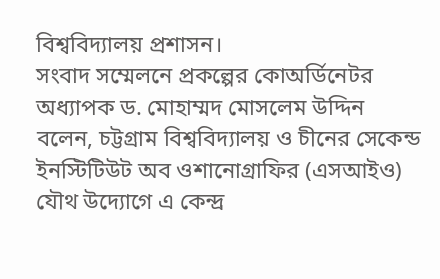বিশ্ববিদ্যালয় প্রশাসন।
সংবাদ সম্মেলনে প্রকল্পের কোঅর্ডিনেটর অধ্যাপক ড. মোহাম্মদ মোসলেম উদ্দিন বলেন, চট্টগ্রাম বিশ্ববিদ্যালয় ও চীনের সেকেন্ড ইনস্টিটিউট অব ওশানোগ্রাফির (এসআইও) যৌথ উদ্যোগে এ কেন্দ্র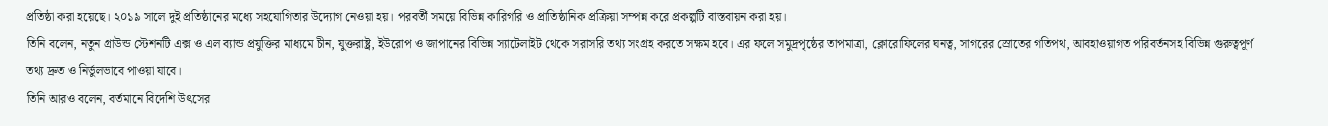প্রতিষ্ঠা করা হয়েছে। ২০১৯ সালে দুই প্রতিষ্ঠানের মধ্যে সহযোগিতার উদ্যোগ নেওয়া হয়। পরবর্তী সময়ে বিভিন্ন কারিগরি ও প্রাতিষ্ঠানিক প্রক্রিয়া সম্পন্ন করে প্রকল্পটি বাস্তবায়ন করা হয়।
তিনি বলেন, নতুন গ্রাউন্ড স্টেশনটি এক্স ও এল ব্যান্ড প্রযুক্তির মাধ্যমে চীন, যুক্তরাষ্ট্র, ইউরোপ ও জাপানের বিভিন্ন স্যাটেলাইট থেকে সরাসরি তথ্য সংগ্রহ করতে সক্ষম হবে। এর ফলে সমুদ্রপৃষ্ঠের তাপমাত্রা, ক্লোরোফিলের ঘনত্ব, সাগরের স্রোতের গতিপথ, আবহাওয়াগত পরিবর্তনসহ বিভিন্ন গুরুত্বপূর্ণ তথ্য দ্রুত ও নির্ভুলভাবে পাওয়া যাবে।
তিনি আরও বলেন, বর্তমানে বিদেশি উৎসের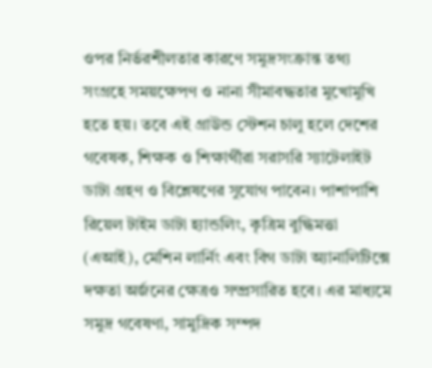ওপর নির্ভরশীলতার কারণে সমুদ্রসংক্রান্ত তথ্য সংগ্রহে সময়ক্ষেপণ ও নানা সীমাবদ্ধতার মুখোমুখি হতে হয়। তবে এই গ্রাউন্ড স্টেশন চালু হলে দেশের গবেষক, শিক্ষক ও শিক্ষার্থীরা সরাসরি স্যাটেলাইট ডাটা গ্রহণ ও বিশ্লেষণের সুযোগ পাবেন। পাশাপাশি রিয়েল টাইম ডাটা হ্যান্ডলিং, কৃত্রিম বুদ্ধিমত্তা (এআই), মেশিন লার্নিং এবং বিগ ডাটা অ্যানালিটিক্সে দক্ষতা অর্জনের ক্ষেত্রও সম্প্রসারিত হবে। এর মাধ্যমে সমুদ্র গবেষণা, সামুদ্রিক সম্পদ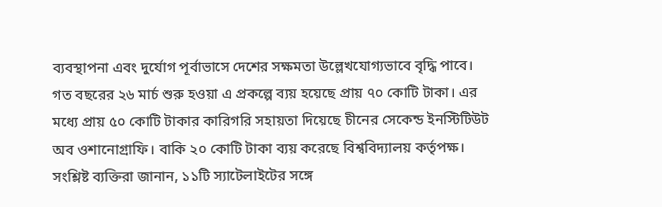ব্যবস্থাপনা এবং দুর্যোগ পূর্বাভাসে দেশের সক্ষমতা উল্লেখযোগ্যভাবে বৃদ্ধি পাবে।
গত বছরের ২৬ মার্চ শুরু হওয়া এ প্রকল্পে ব্যয় হয়েছে প্রায় ৭০ কোটি টাকা। এর মধ্যে প্রায় ৫০ কোটি টাকার কারিগরি সহায়তা দিয়েছে চীনের সেকেন্ড ইনস্টিটিউট অব ওশানোগ্রাফি। বাকি ২০ কোটি টাকা ব্যয় করেছে বিশ্ববিদ্যালয় কর্তৃপক্ষ।
সংশ্লিষ্ট ব্যক্তিরা জানান, ১১টি স্যাটেলাইটের সঙ্গে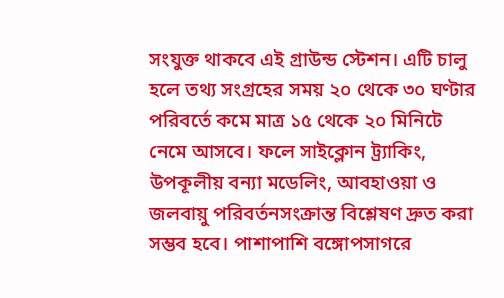সংযুক্ত থাকবে এই গ্রাউন্ড স্টেশন। এটি চালু হলে তথ্য সংগ্রহের সময় ২০ থেকে ৩০ ঘণ্টার পরিবর্তে কমে মাত্র ১৫ থেকে ২০ মিনিটে নেমে আসবে। ফলে সাইক্লোন ট্র্যাকিং, উপকূলীয় বন্যা মডেলিং, আবহাওয়া ও জলবায়ু পরিবর্তনসংক্রান্ত বিশ্লেষণ দ্রুত করা সম্ভব হবে। পাশাপাশি বঙ্গোপসাগরে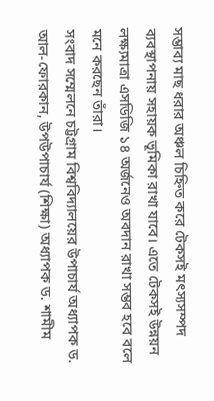সম্ভাব্য মাছ ধরার অঞ্চল চিহ্নিত করে টেকসই মৎস্যসম্পদ ব্যবস্থাপনায় সহায়ক ভূমিকা রাখা যাবে। এতে টেকসই উন্নয়ন লক্ষ্যমাত্রা এসডিজি ১৪ অর্জনেও অবদান রাখা সম্ভব হবে বলে মনে করছেন তাঁরা।
সংবাদ সম্মেলনে চট্টগ্রাম বিশ্ববিদ্যালয়ের উপাচার্য অধ্যাপক ড. আল-ফোরকান, উপউপাচার্য (শিক্ষা) অধ্যাপক ড. শামীম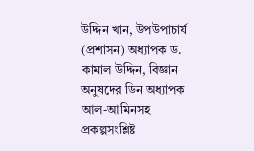উদ্দিন খান, উপউপাচার্য (প্রশাসন) অধ্যাপক ড. কামাল উদ্দিন, বিজ্ঞান অনুষদের ডিন অধ্যাপক আল-আমিনসহ প্রকল্পসংশ্লিষ্ট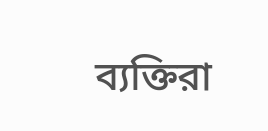ব্যক্তিরা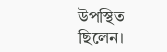উপস্থিত ছিলেন।